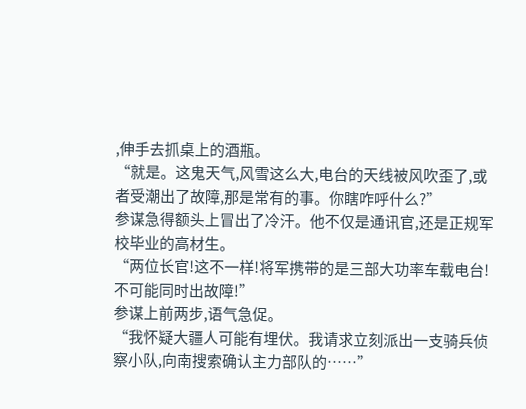,伸手去抓桌上的酒瓶。
“就是。这鬼天气,风雪这么大,电台的天线被风吹歪了,或者受潮出了故障,那是常有的事。你瞎咋呼什么?”
参谋急得额头上冒出了冷汗。他不仅是通讯官,还是正规军校毕业的高材生。
“两位长官!这不一样!将军携带的是三部大功率车载电台!不可能同时出故障!”
参谋上前两步,语气急促。
“我怀疑大疆人可能有埋伏。我请求立刻派出一支骑兵侦察小队,向南搜索确认主力部队的……”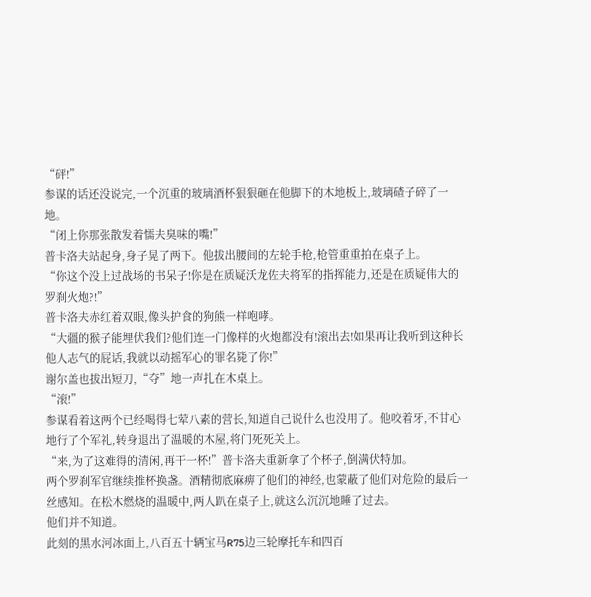“砰!”
参谋的话还没说完,一个沉重的玻璃酒杯狠狠砸在他脚下的木地板上,玻璃碴子碎了一地。
“闭上你那张散发着懦夫臭味的嘴!”
普卡洛夫站起身,身子晃了两下。他拔出腰间的左轮手枪,枪管重重拍在桌子上。
“你这个没上过战场的书呆子!你是在质疑沃龙佐夫将军的指挥能力,还是在质疑伟大的罗刹火炮?!”
普卡洛夫赤红着双眼,像头护食的狗熊一样咆哮。
“大疆的猴子能埋伏我们?他们连一门像样的火炮都没有!滚出去!如果再让我听到这种长他人志气的屁话,我就以动摇军心的罪名毙了你!”
谢尔盖也拔出短刀,“夺”地一声扎在木桌上。
“滚!”
参谋看着这两个已经喝得七荤八素的营长,知道自己说什么也没用了。他咬着牙,不甘心地行了个军礼,转身退出了温暖的木屋,将门死死关上。
“来,为了这难得的清闲,再干一杯!”普卡洛夫重新拿了个杯子,倒满伏特加。
两个罗刹军官继续推杯换盏。酒精彻底麻痹了他们的神经,也蒙蔽了他们对危险的最后一丝感知。在松木燃烧的温暖中,两人趴在桌子上,就这么沉沉地睡了过去。
他们并不知道。
此刻的黑水河冰面上,八百五十辆宝马R75边三轮摩托车和四百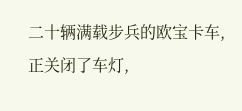二十辆满载步兵的欧宝卡车,正关闭了车灯,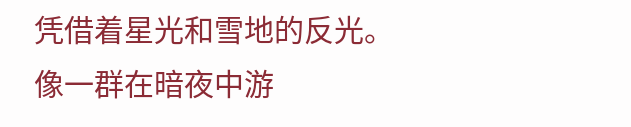凭借着星光和雪地的反光。
像一群在暗夜中游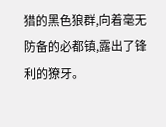猎的黑色狼群,向着毫无防备的必都镇,露出了锋利的獠牙。